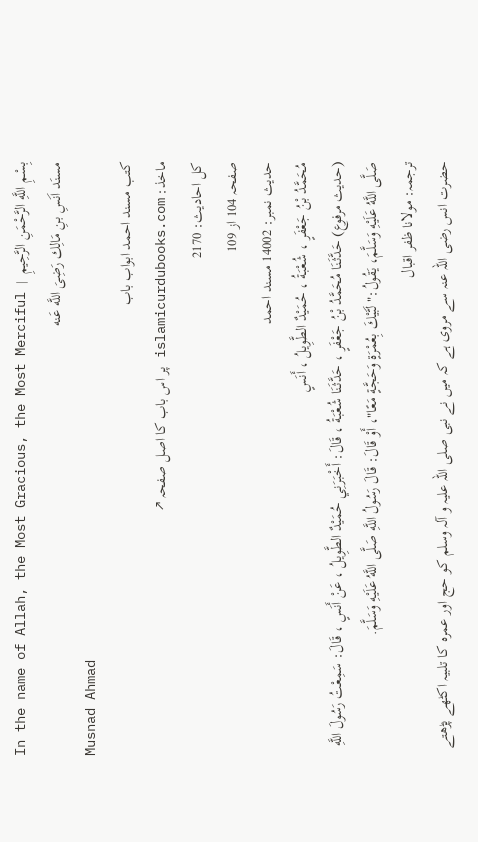بِسْمِ اللَّهِ الرَّحْمَنِ الرَّحِيمِ  |  In the name of Allah, the Most Gracious, the Most Merciful
مسنَد اَنَسِ بنِ مَالِك رَضِیَ اللَّه عَنه
Musnad Ahmad
کتب مسند احمد ابواب باب
ماخذ: islamicurdubooks.com پر اس باب کا اصل صفحہ ↗
کل احادیث: 2170
صفحہ 104 از 109
حدیث نمبر: 14002 مسند احمد
مُحَمَّدُ بْنُ جَعْفَرٍ ، شُعْبَةُ ، حُمَيْدٌ الطَّوِيلُ ، أَنَسٍ
(حديث مرفوع) حَدَّثَنَا مُحَمَّدُ بْنُ جَعْفَرٍ ، حَدَّثَنَا شُعْبَةُ ، قَالَ: أَخْبَرَنِي حُمَيْدٌ الطَّوِيلُ ، عَنْ أَنَسٍ ، قَالَ: سَمِعْتُ رَسُولَ اللَّهِ صَلَّى اللَّهُ عَلَيْهِ وَسَلَّمَ، يَقُولُ:" لَبَّيْكَ بِعُمْرَةٍ وَحَجَّةٍ مَعًا"، أَوْ قَالَ: قَالَ رَسُولُ اللَّهِ صَلَّى اللَّهُ عَلَيْهِ وَسَلَّمَ.
ترجمہ: مولانا ظفر اقبال
حضرت انس رضی اللہ عنہ سے مروی ہے کہ میں نے نبی صلی اللہ علیہ و آلہ وسلم کو حج اور عمرہ کا تلبیہ اکٹھے پڑھتے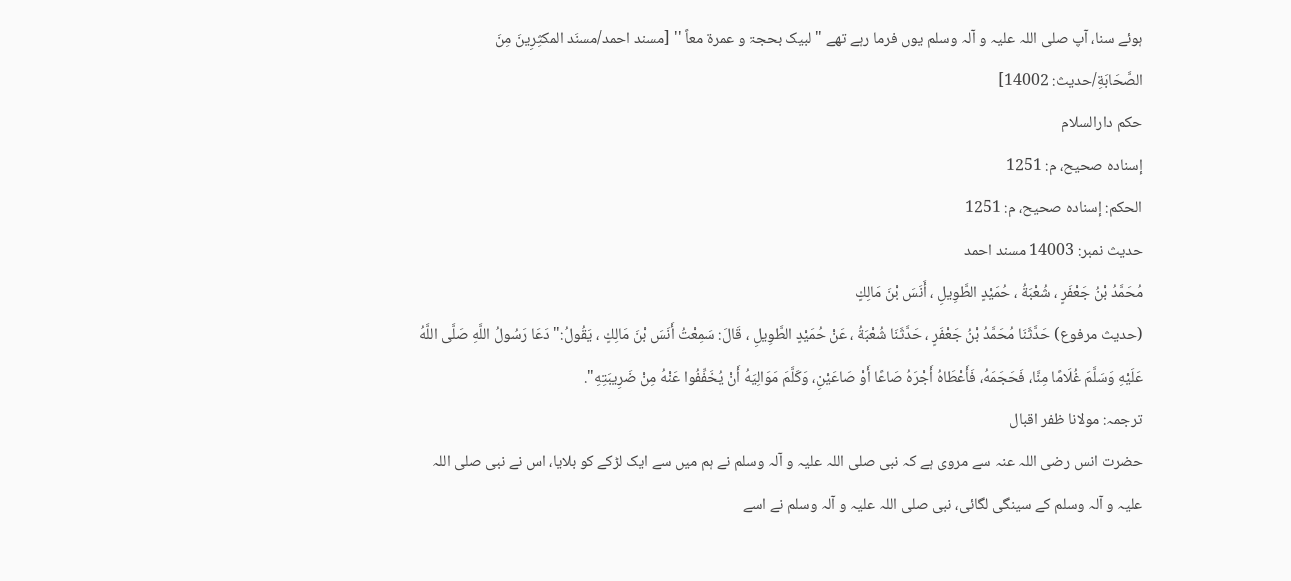ہوئے سنا، آپ صلی اللہ علیہ و آلہ وسلم یوں فرما رہے تھے " لبیک بحجۃ و عمرۃ معاً '' [مسند احمد/مسنَد المكثِرِینَ مِنَ الصَّحَابَةِ/حدیث: 14002]
حکم دارالسلام
إسناده صحيح، م: 1251
الحكم: إسناده صحيح، م: 1251
حدیث نمبر: 14003 مسند احمد
مُحَمَّدُ بْنُ جَعْفَرٍ ، شُعْبَةُ ، حُمَيْدٍ الطَّوِيلِ ، أَنَسَ بْنَ مَالِكٍ
(حديث مرفوع) حَدَّثَنَا مُحَمَّدُ بْنُ جَعْفَرٍ ، حَدَّثَنَا شُعْبَةُ ، عَنْ حُمَيْدٍ الطَّوِيلِ ، قَالَ: سَمِعْتُ أَنَسَ بْنَ مَالِكٍ ، يَقُولُ:" دَعَا رَسُولُ اللَّهِ صَلَّى اللَّهُ عَلَيْهِ وَسَلَّمَ غُلَامًا مِنَّا، فَحَجَمَهُ، فَأَعْطَاهُ أَجْرَهُ صَاعًا أَوْ صَاعَيْنِ، وَكَلَّمَ مَوَالِيَهُ أَنْ يُخَفِّفُوا عَنْهُ مِنْ ضَرِيبَتِهِ".
ترجمہ: مولانا ظفر اقبال
حضرت انس رضی اللہ عنہ سے مروی ہے کہ نبی صلی اللہ علیہ و آلہ وسلم نے ہم میں سے ایک لڑکے کو بلایا، اس نے نبی صلی اللہ علیہ و آلہ وسلم کے سینگی لگائی، نبی صلی اللہ علیہ و آلہ وسلم نے اسے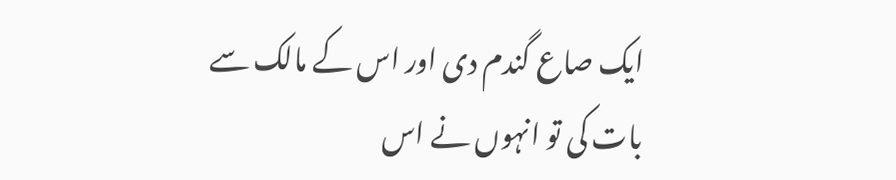ایک صاع گندم دی اور اس کے مالک سے بات کی تو انہوں نے اس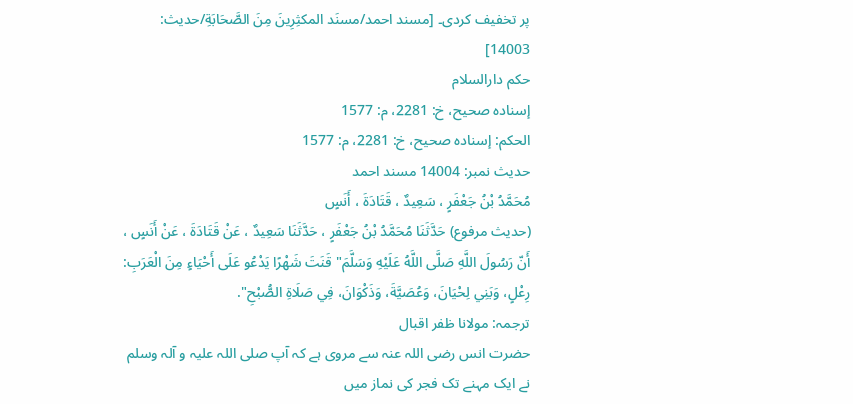پر تخفیف کردی۔ [مسند احمد/مسنَد المكثِرِینَ مِنَ الصَّحَابَةِ/حدیث: 14003]
حکم دارالسلام
إسناده صحيح، خ: 2281، م: 1577
الحكم: إسناده صحيح، خ: 2281، م: 1577
حدیث نمبر: 14004 مسند احمد
مُحَمَّدُ بْنُ جَعْفَرٍ ، سَعِيدٌ ، قَتَادَةَ ، أَنَسٍ
(حديث مرفوع) حَدَّثَنَا مُحَمَّدُ بْنُ جَعْفَرٍ ، حَدَّثَنَا سَعِيدٌ ، عَنْ قَتَادَةَ ، عَنْ أَنَسٍ ، أَنّ رَسُولَ اللَّهِ صَلَّى اللَّهُ عَلَيْهِ وَسَلَّمَ" قَنَتَ شَهْرًا يَدْعُو عَلَى أَحْيَاءٍ مِنَ الْعَرَبِ: رِعْلٍ، وَبَنِي لِحْيَانَ، وَعُصَيَّةَ، وَذَكْوَانَ، فِي صَلَاةِ الصُّبْحِ".
ترجمہ: مولانا ظفر اقبال
حضرت انس رضی اللہ عنہ سے مروی ہے کہ آپ صلی اللہ علیہ و آلہ وسلم نے ایک مہنے تک فجر کی نماز میں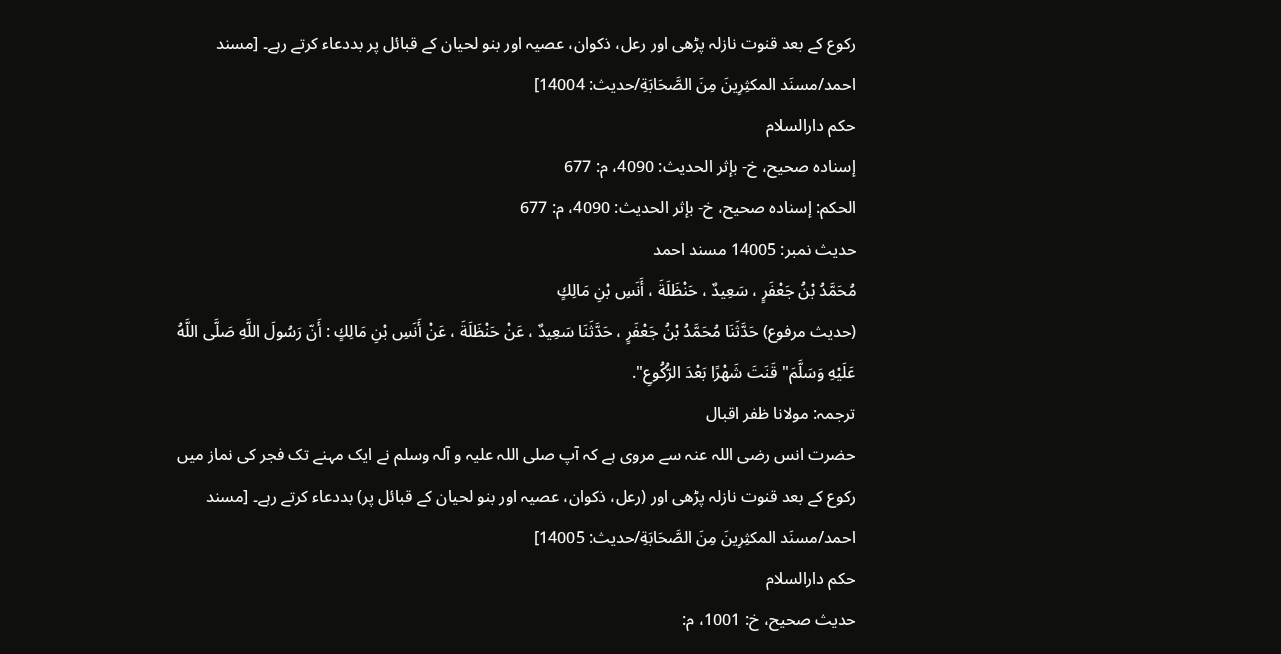رکوع کے بعد قنوت نازلہ پڑھی اور رعل، ذکوان، عصیہ اور بنو لحیان کے قبائل پر بددعاء کرتے رہے۔ [مسند احمد/مسنَد المكثِرِینَ مِنَ الصَّحَابَةِ/حدیث: 14004]
حکم دارالسلام
إسناده صحيح، خ- بإثر الحديث: 4090، م: 677
الحكم: إسناده صحيح، خ- بإثر الحديث: 4090، م: 677
حدیث نمبر: 14005 مسند احمد
مُحَمَّدُ بْنُ جَعْفَرٍ ، سَعِيدٌ ، حَنْظَلَةَ ، أَنَسِ بْنِ مَالِكٍ
(حديث مرفوع) حَدَّثَنَا مُحَمَّدُ بْنُ جَعْفَرٍ ، حَدَّثَنَا سَعِيدٌ ، عَنْ حَنْظَلَةَ ، عَنْ أَنَسِ بْنِ مَالِكٍ : أَنّ رَسُولَ اللَّهِ صَلَّى اللَّهُ عَلَيْهِ وَسَلَّمَ" قَنَتَ شَهْرًا بَعْدَ الرُّكُوعِ".
ترجمہ: مولانا ظفر اقبال
حضرت انس رضی اللہ عنہ سے مروی ہے کہ آپ صلی اللہ علیہ و آلہ وسلم نے ایک مہنے تک فجر کی نماز میں رکوع کے بعد قنوت نازلہ پڑھی اور (رعل، ذکوان، عصیہ اور بنو لحیان کے قبائل پر) بددعاء کرتے رہے۔ [مسند احمد/مسنَد المكثِرِینَ مِنَ الصَّحَابَةِ/حدیث: 14005]
حکم دارالسلام
حديث صحيح، خ: 1001، م: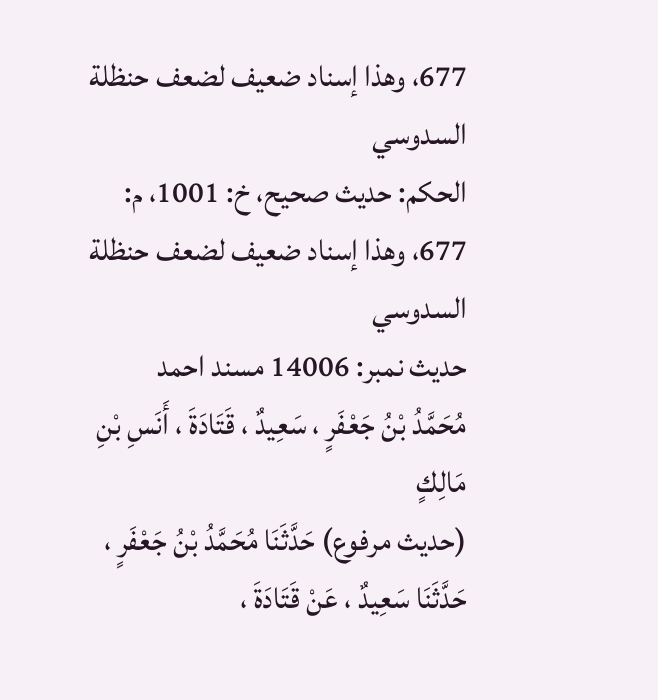677، وهذا إسناد ضعيف لضعف حنظلة السدوسي
الحكم: حديث صحيح، خ: 1001، م: 677، وهذا إسناد ضعيف لضعف حنظلة السدوسي
حدیث نمبر: 14006 مسند احمد
مُحَمَّدُ بْنُ جَعْفَرٍ ، سَعِيدٌ ، قَتَادَةَ ، أَنَسِ بْنِ مَالِكٍ
(حديث مرفوع) حَدَّثَنَا مُحَمَّدُ بْنُ جَعْفَرٍ ، حَدَّثَنَا سَعِيدٌ ، عَنْ قَتَادَةَ ،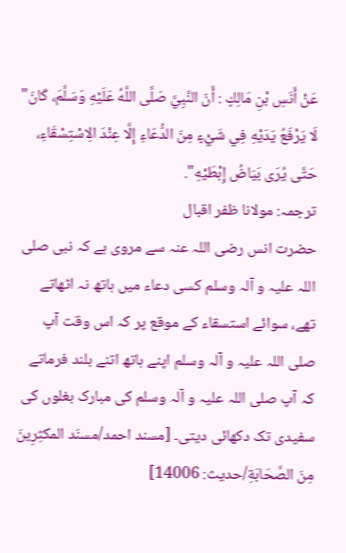عَنْ أَنَسِ بْنِ مَالِكٍ : أَنّ النَّبِيَّ صَلَّى اللَّهُ عَلَيْهِ وَسَلَّمَ، كَانَ" لَا يَرْفَعُ يَدَيْهِ فِي شَيْءٍ مِنَ الدُّعَاءِ إِلَّا عِنْدَ الِاسْتِسْقَاءِ، حَتَّى يُرَى بَيَاضُ إِبْطَيْهِ".
ترجمہ: مولانا ظفر اقبال
حضرت انس رضی اللہ عنہ سے مروی ہے کہ نبی صلی اللہ علیہ و آلہ وسلم کسی دعاء میں ہاتھ نہ اٹھاتے تھے، سوائے استسقاء کے موقع پر کہ اس وقت آپ صلی اللہ علیہ و آلہ وسلم اپنے ہاتھ اتنے بلند فرماتے کہ آپ صلی اللہ علیہ و آلہ وسلم کی مبارک بغلوں کی سفیدی تک دکھائی دیتی۔ [مسند احمد/مسنَد المكثِرِینَ مِنَ الصَّحَابَةِ/حدیث: 14006]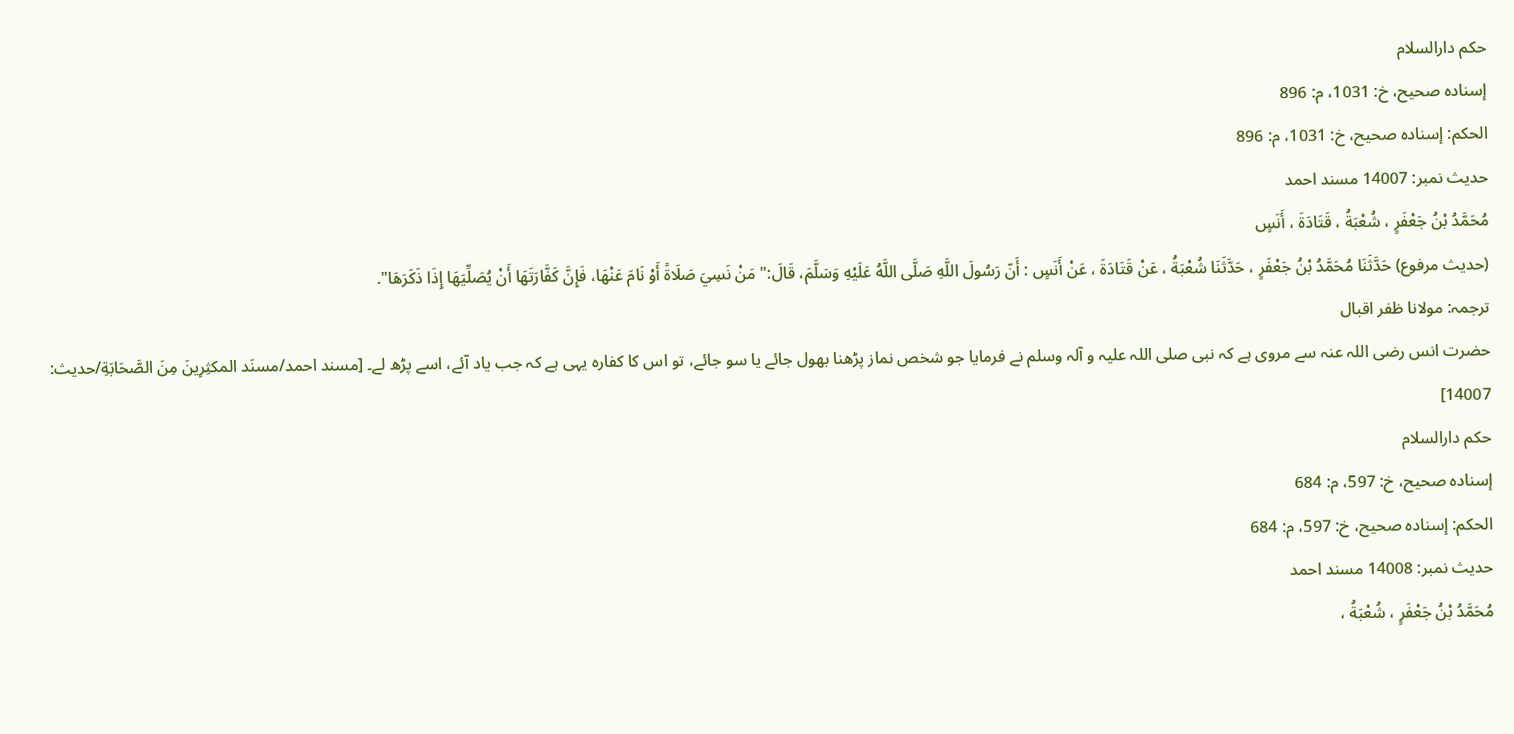حکم دارالسلام
إسناده صحيح، خ: 1031، م: 896
الحكم: إسناده صحيح، خ: 1031، م: 896
حدیث نمبر: 14007 مسند احمد
مُحَمَّدُ بْنُ جَعْفَرٍ ، شُعْبَةُ ، قَتَادَةَ ، أَنَسٍ
(حديث مرفوع) حَدَّثَنَا مُحَمَّدُ بْنُ جَعْفَرٍ ، حَدَّثَنَا شُعْبَةُ ، عَنْ قَتَادَةَ ، عَنْ أَنَسٍ : أَنّ رَسُولَ اللَّهِ صَلَّى اللَّهُ عَلَيْهِ وَسَلَّمَ، قَالَ:" مَنْ نَسِيَ صَلَاةً أَوْ نَامَ عَنْهَا، فَإِنَّ كَفَّارَتَهَا أَنْ يُصَلِّيَهَا إِذَا ذَكَرَهَا".
ترجمہ: مولانا ظفر اقبال
حضرت انس رضی اللہ عنہ سے مروی ہے کہ نبی صلی اللہ علیہ و آلہ وسلم نے فرمایا جو شخص نماز پڑھنا بھول جائے یا سو جائے، تو اس کا کفارہ یہی ہے کہ جب یاد آئے، اسے پڑھ لے۔ [مسند احمد/مسنَد المكثِرِینَ مِنَ الصَّحَابَةِ/حدیث: 14007]
حکم دارالسلام
إسناده صحيح، خ: 597، م: 684
الحكم: إسناده صحيح، خ: 597، م: 684
حدیث نمبر: 14008 مسند احمد
مُحَمَّدُ بْنُ جَعْفَرٍ ، شُعْبَةُ ،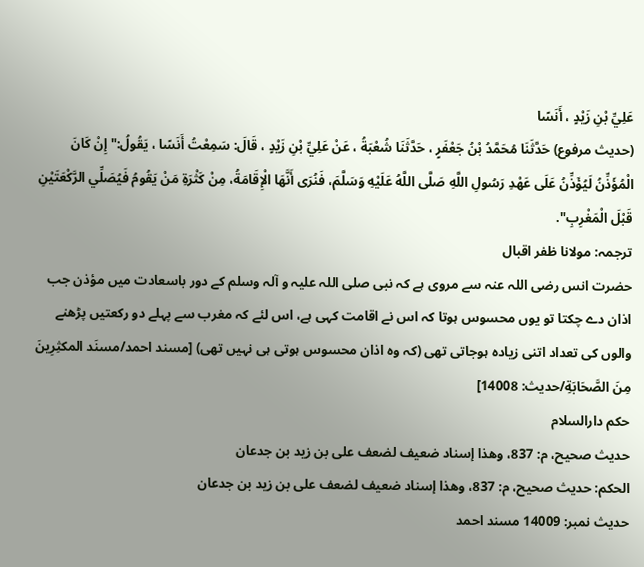عَلِيِّ بْنِ زَيْدٍ ، أَنَسًا
(حديث مرفوع) حَدَّثَنَا مُحَمَّدُ بْنُ جَعْفَرٍ ، حَدَّثَنَا شُعْبَةُ ، عَنْ عَلِيِّ بْنِ زَيْدٍ ، قَالَ: سَمِعْتُ أَنَسًا ، يَقُولُ:" إِنْ كَانَ الْمُؤَذِّنُ لَيُؤَذِّنُ عَلَى عَهْدِ رَسُولِ اللَّهِ صَلَّى اللَّهُ عَلَيْهِ وَسَلَّمَ، فَنُرَى أَنَّهَا الْإِقَامَةُ، مِنْ كَثْرَةِ مَنْ يَقُومُ فَيُصَلِّي الرَّكْعَتَيْنِ قَبْلَ الْمَغْرِبِ".
ترجمہ: مولانا ظفر اقبال
حضرت انس رضی اللہ عنہ سے مروی ہے کہ نبی صلی اللہ علیہ و آلہ وسلم کے دور باسعادت میں مؤذن جب اذان دے چکتا تو یوں محسوس ہوتا کہ اس نے اقامت کہی ہے، اس لئے کہ مغرب سے پہلے دو رکعتیں پڑھنے والوں کی تعداد اتنی زیادہ ہوجاتی تھی (کہ وہ اذان محسوس ہوتی ہی نہیں تھی) [مسند احمد/مسنَد المكثِرِینَ مِنَ الصَّحَابَةِ/حدیث: 14008]
حکم دارالسلام
حديث صحيح، م: 837، وهذا إسناد ضعيف لضعف على بن زيد بن جدعان
الحكم: حديث صحيح، م: 837، وهذا إسناد ضعيف لضعف على بن زيد بن جدعان
حدیث نمبر: 14009 مسند احمد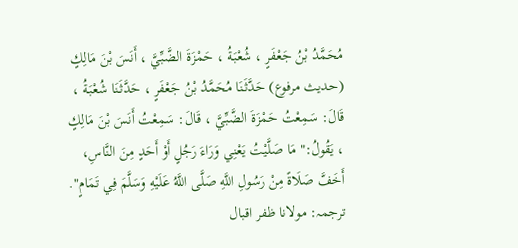مُحَمَّدُ بْنُ جَعْفَرٍ ، شُعْبَةُ ، حَمْزَةَ الضَّبِّيَّ ، أَنَسَ بْنَ مَالِكٍ
(حديث مرفوع) حَدَّثَنَا مُحَمَّدُ بْنُ جَعْفَرٍ ، حَدَّثَنَا شُعْبَةُ ، قَالَ: سَمِعْتُ حَمْزَةَ الضَّبِّيَّ ، قَالَ: سَمِعْتُ أَنَسَ بْنَ مَالِكٍ ، يَقُولُ:" مَا صَلَّيْتُ يَعْنِي وَرَاءَ رَجُلٍ أَوْ أَحَدٍ مِنَ النَّاسِ، أَخَفَّ صَلَاةً مِنْ رَسُولِ اللَّهِ صَلَّى اللَّهُ عَلَيْهِ وَسَلَّمَ فِي تَمَامٍ".
ترجمہ: مولانا ظفر اقبال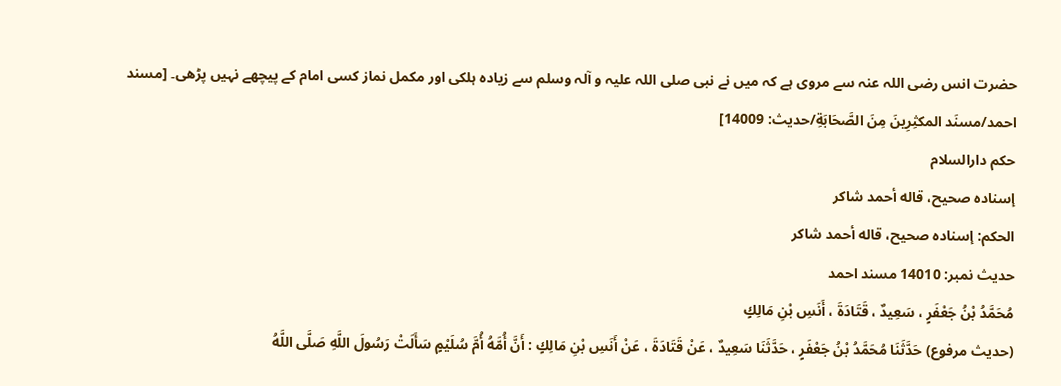حضرت انس رضی اللہ عنہ سے مروی ہے کہ میں نے نبی صلی اللہ علیہ و آلہ وسلم سے زیادہ ہلکی اور مکمل نماز کسی امام کے پیچھے نہیں پڑھی۔ [مسند احمد/مسنَد المكثِرِینَ مِنَ الصَّحَابَةِ/حدیث: 14009]
حکم دارالسلام
إسناده صحيح، قاله أحمد شاكر
الحكم: إسناده صحيح، قاله أحمد شاكر
حدیث نمبر: 14010 مسند احمد
مُحَمَّدُ بْنُ جَعْفَرٍ ، سَعِيدٌ ، قَتَادَةَ ، أَنَسِ بْنِ مَالِكٍ
(حديث مرفوع) حَدَّثَنَا مُحَمَّدُ بْنُ جَعْفَرٍ ، حَدَّثَنَا سَعِيدٌ ، عَنْ قَتَادَةَ ، عَنْ أَنَسِ بْنِ مَالِكٍ : أَنَّ أُمَّهُ أُمَّ سُلَيْمٍ سَأَلَتْ رَسُولَ اللَّهِ صَلَّى اللَّهُ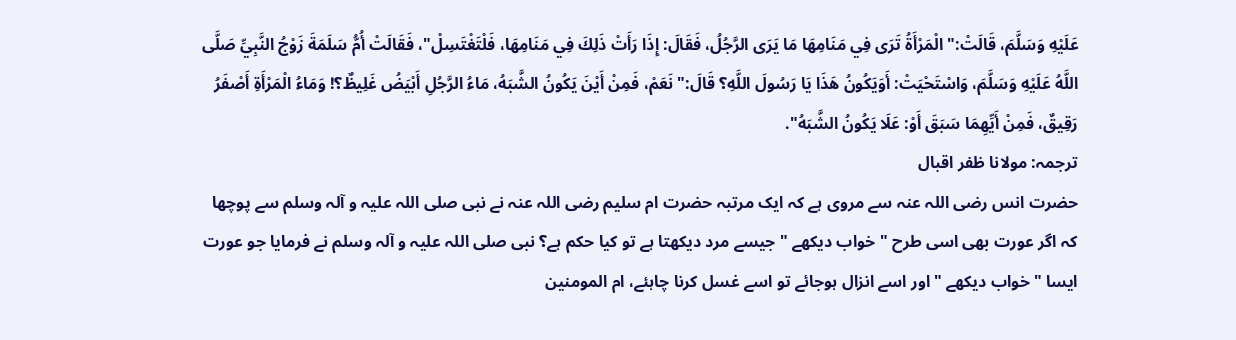عَلَيْهِ وَسَلَّمَ، قَالَتْ:" الْمَرْأَةُ تَرَى فِي مَنَامِهَا مَا يَرَى الرَّجُلُ، فَقَالَ: إِذَا رَأَتْ ذَلِكَ فِي مَنَامِهَا، فَلْتَغْتَسِلْ"، فَقَالَتْ أُمُّ سَلَمَةَ زَوْجُ النَّبِيِّ صَلَّى اللَّهُ عَلَيْهِ وَسَلَّمَ، وَاسْتَحْيَتْ: أَوَيَكُونُ هَذَا يَا رَسُولَ اللَّهِ؟ قَالَ:" نَعَمْ، فَمِنْ أَيْنَ يَكُونُ الشَّبَهُ، مَاءُ الرَّجُلِ أَبْيَضُ غَلِيظٌ؟! وَمَاءُ الْمَرْأَةِ أَصْفَرُ رَقِيقٌ، فَمِنْ أَيِّهِمَا سَبَقَ أَوْ: عَلَا يَكُونُ الشَّبَهُ".
ترجمہ: مولانا ظفر اقبال
حضرت انس رضی اللہ عنہ سے مروی ہے کہ ایک مرتبہ حضرت ام سلیم رضی اللہ عنہ نے نبی صلی اللہ علیہ و آلہ وسلم سے پوچھا کہ اگر عورت بھی اسی طرح " خواب دیکھے " جیسے مرد دیکھتا ہے تو کیا حکم ہے؟ نبی صلی اللہ علیہ و آلہ وسلم نے فرمایا جو عورت ایسا " خواب دیکھے " اور اسے انزال ہوجائے تو اسے غسل کرنا چاہئے، ام المومنین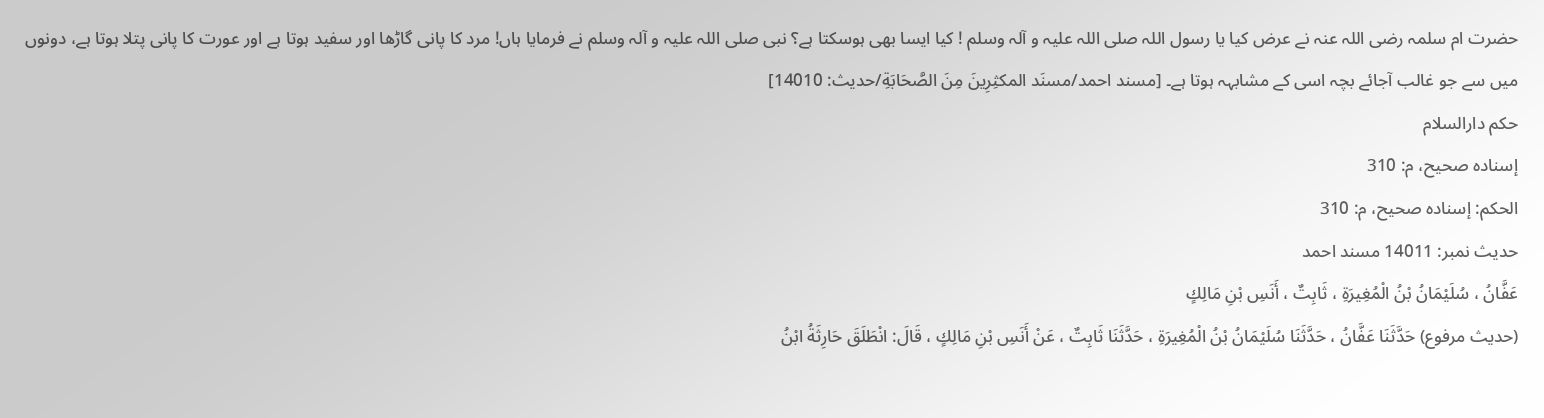حضرت ام سلمہ رضی اللہ عنہ نے عرض کیا یا رسول اللہ صلی اللہ علیہ و آلہ وسلم ! کیا ایسا بھی ہوسکتا ہے؟ نبی صلی اللہ علیہ و آلہ وسلم نے فرمایا ہاں! مرد کا پانی گاڑھا اور سفید ہوتا ہے اور عورت کا پانی پتلا ہوتا ہے، دونوں میں سے جو غالب آجائے بچہ اسی کے مشابہہ ہوتا ہے۔ [مسند احمد/مسنَد المكثِرِینَ مِنَ الصَّحَابَةِ/حدیث: 14010]
حکم دارالسلام
إسناده صحيح، م: 310
الحكم: إسناده صحيح، م: 310
حدیث نمبر: 14011 مسند احمد
عَفَّانُ ، سُلَيْمَانُ بْنُ الْمُغِيرَةِ ، ثَابِتٌ ، أَنَسِ بْنِ مَالِكٍ
(حديث مرفوع) حَدَّثَنَا عَفَّانُ ، حَدَّثَنَا سُلَيْمَانُ بْنُ الْمُغِيرَةِ ، حَدَّثَنَا ثَابِتٌ ، عَنْ أَنَسِ بْنِ مَالِكٍ ، قَالَ: انْطَلَقَ حَارِثَةُ ابْنُ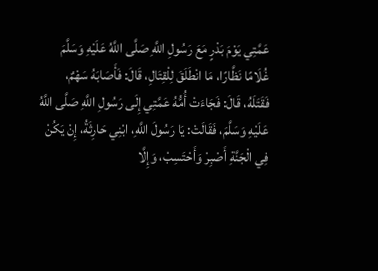عَمَّتِي يَوْمَ بَدْرٍ مَعَ رَسُولِ اللَّهِ صَلَّى اللَّهُ عَلَيْهِ وَسَلَّمَ غُلَامًا نَظَّارًا، مَا انْطَلَقَ لِلْقِتَالِ، قَالَ: فَأَصَابَهُ سَهْمٌ، فَقَتَلَهُ، قَالَ: فَجَاءَتْ أُمُّهُ عَمَّتِي إِلَى رَسُولِ اللَّهِ صَلَّى اللَّهُ عَلَيْهِ وَسَلَّمَ، فَقَالَتْ: يَا رَسُولَ اللَّهِ، ابْنِي حَارِثَةُ، إِنْ يَكُنْ فِي الْجَنَّةِ أَصْبِرْ وَأَحْتَسِبْ، وَإِلَّا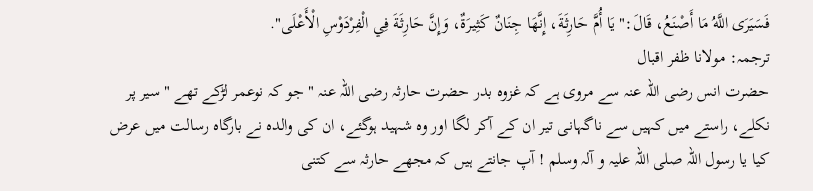فَسَيَرَى اللَّهُ مَا أَصْنَعُ، قَالَ:" يَا أُمَّ حَارِثَةَ، إِنَّهَا جِنَانٌ كَثِيرَةٌ، وَإِنَّ حَارِثَةَ فِي الْفِرْدَوْسِ الْأَعْلَى".
ترجمہ: مولانا ظفر اقبال
حضرت انس رضی اللہ عنہ سے مروی ہے کہ غزوہ بدر حضرت حارثہ رضی اللہ عنہ " جو کہ نوعمر لڑکے تھے " سیر پر نکلے، راستے میں کہیں سے ناگہانی تیر ان کے آکر لگا اور وہ شہید ہوگئے، ان کی والدہ نے بارگاہ رسالت میں عرض کیا یا رسول اللہ صلی اللہ علیہ و آلہ وسلم ! آپ جانتے ہیں کہ مجھے حارثہ سے کتنی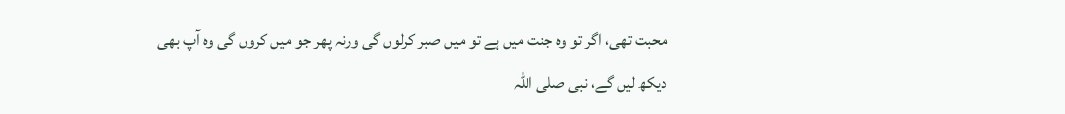محبت تھی، اگر تو وہ جنت میں ہے تو میں صبر کرلوں گی ورنہ پھر جو میں کروں گی وہ آپ بھی دیکھ لیں گے، نبی صلی اللہ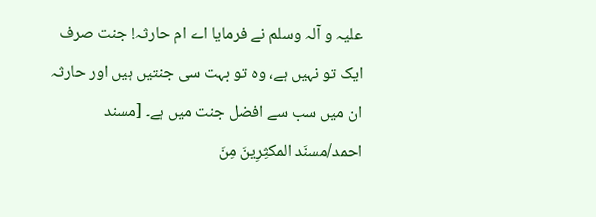علیہ و آلہ وسلم نے فرمایا اے ام حارثہ! جنت صرف ایک تو نہیں ہے، وہ تو بہت سی جنتیں ہیں اور حارثہ ان میں سب سے افضل جنت میں ہے۔ [مسند احمد/مسنَد المكثِرِینَ مِنَ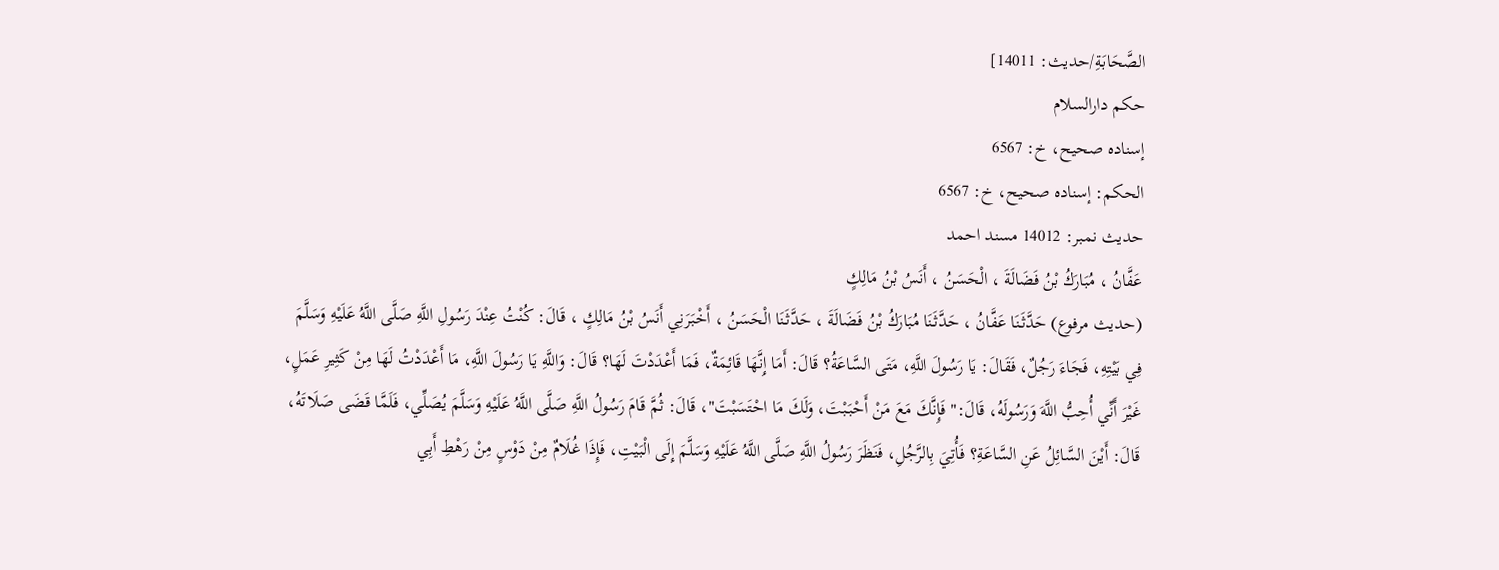الصَّحَابَةِ/حدیث: 14011]
حکم دارالسلام
إسناده صحيح، خ: 6567
الحكم: إسناده صحيح، خ: 6567
حدیث نمبر: 14012 مسند احمد
عَفَّانُ ، مُبَارَكُ بْنُ فَضَالَةَ ، الْحَسَنُ ، أَنَسُ بْنُ مَالِكٍ
(حديث مرفوع) حَدَّثَنَا عَفَّانُ ، حَدَّثَنَا مُبَارَكُ بْنُ فَضَالَةَ ، حَدَّثَنَا الْحَسَنُ ، أَخْبَرَنِي أَنَسُ بْنُ مَالِكٍ ، قَالَ: كُنْتُ عِنْدَ رَسُولِ اللَّهِ صَلَّى اللَّهُ عَلَيْهِ وَسَلَّمَ فِي بَيْتِهِ، فَجَاءَ رَجُلٌ، فَقَالَ: يَا رَسُولَ اللَّهِ، مَتَى السَّاعَةُ؟ قَالَ: أَمَا إِنَّهَا قَائِمَةٌ، فَمَا أَعْدَدْتَ لَهَا؟ قَالَ: وَاللَّهِ يَا رَسُولَ اللَّهِ، مَا أَعْدَدْتُ لَهَا مِنْ كَثِيرِ عَمَلٍ، غَيْرَ أَنِّي أُحِبُّ اللَّهَ وَرَسُولَهُ، قَالَ:" فَإِنَّكَ مَعَ مَنْ أَحْبَبْتَ، وَلَكَ مَا احْتَسَبْتَ"، قَالَ: ثُمَّ قَامَ رَسُولُ اللَّهِ صَلَّى اللَّهُ عَلَيْهِ وَسَلَّمَ يُصَلِّي، فَلَمَّا قَضَى صَلَاتَهُ، قَالَ: أَيْنَ السَّائِلُ عَنِ السَّاعَةِ؟ فَأُتِيَ بِالرَّجُلِ، فَنَظَرَ رَسُولُ اللَّهِ صَلَّى اللَّهُ عَلَيْهِ وَسَلَّمَ إِلَى الْبَيْتِ، فَإِذَا غُلَامٌ مِنْ دَوْسٍ مِنْ رَهْطِ أَبِي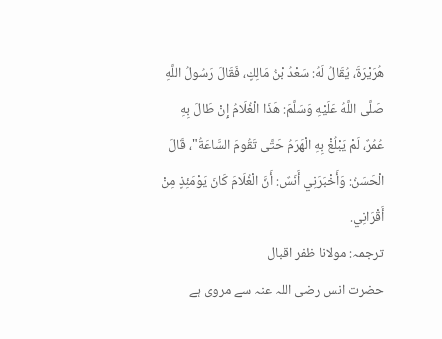هُرَيْرَةَ، يُقَالُ لَهُ: سَعْدُ بْنُ مَالِكٍ، فَقَالَ رَسُولُ اللَّهِ صَلَّى اللَّهُ عَلَيْهِ وَسَلَّمَ: هَذَا الْغُلَامُ إِنْ طَالَ بِهِ عُمُرٌ، لَمْ يَبْلُغْ بِهِ الْهَرَمُ حَتَّى تَقُومَ السَّاعَةُ"، قَالَ الْحَسَنُ: وَأَخْبَرَنِي أَنَسٌ: أَنَّ الْغُلَامَ كَانَ يَوْمَئِذٍ مِنْ أَقْرَانِي.
ترجمہ: مولانا ظفر اقبال
حضرت انس رضی اللہ عنہ سے مروی ہے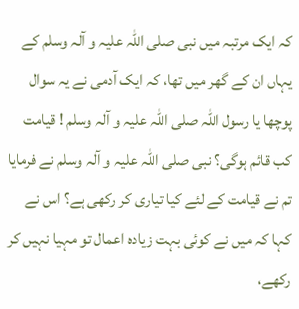کہ ایک مرتبہ میں نبی صلی اللہ علیہ و آلہ وسلم کے یہاں ان کے گھر میں تھا، کہ ایک آدمی نے یہ سوال پوچھا یا رسول اللہ صلی اللہ علیہ و آلہ وسلم ! قیامت کب قائم ہوگی؟ نبی صلی اللہ علیہ و آلہ وسلم نے فرمایا تم نے قیامت کے لئے کیا تیاری کر رکھی ہے؟ اس نے کہا کہ میں نے کوئی بہت زیادہ اعمال تو مہیا نہیں کر رکھے،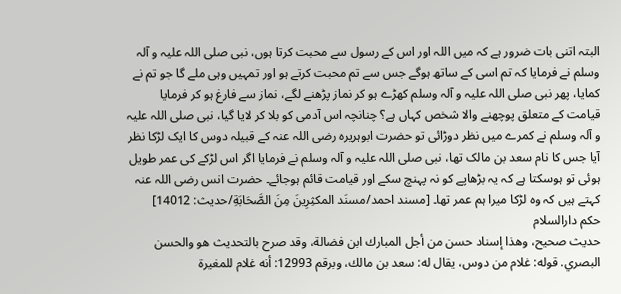البتہ اتنی بات ضرور ہے کہ میں اللہ اور اس کے رسول سے محبت کرتا ہوں، نبی صلی اللہ علیہ و آلہ وسلم نے فرمایا کہ تم اسی کے ساتھ ہوگے جس سے تم محبت کرتے ہو اور تمہیں وہی ملے گا جو تم نے کمایا، پھر نبی صلی اللہ علیہ و آلہ وسلم کھڑے ہو کر نماز پڑھنے لگے، نماز سے فارغ ہو کر فرمایا قیامت کے متعلق پوچھنے والا شخص کہاں ہے؟ چنانچہ اس آدمی کو بلا کر لایا گیا، نبی صلی اللہ علیہ و آلہ وسلم نے کمرے میں نظر دوڑائی تو حضرت ابوہریرہ رضی اللہ عنہ کے قبیلہ دوس کا ایک لڑکا نظر آیا جس کا نام سعد بن مالک تھا، نبی صلی اللہ علیہ و آلہ وسلم نے فرمایا اگر اس لڑکے کی عمر طویل ہوئی تو ہوسکتا ہے کہ یہ بڑھاپے کو نہ پہنچ سکے اور قیامت قائم ہوجائے۔ حضرت انس رضی اللہ عنہ کہتے ہیں کہ وہ لڑکا میرا ہم عمر تھا۔ [مسند احمد/مسنَد المكثِرِینَ مِنَ الصَّحَابَةِ/حدیث: 14012]
حکم دارالسلام
حديث صحيح، وهذا إسناد حسن من أجل المبارك ابن فضالة، وقد صرح بالتحديث هو والحسن البصري. قوله: غلام من دوس، يقال له: سعد بن مالك، وبرقم 12993: أنه غلام للمغيرة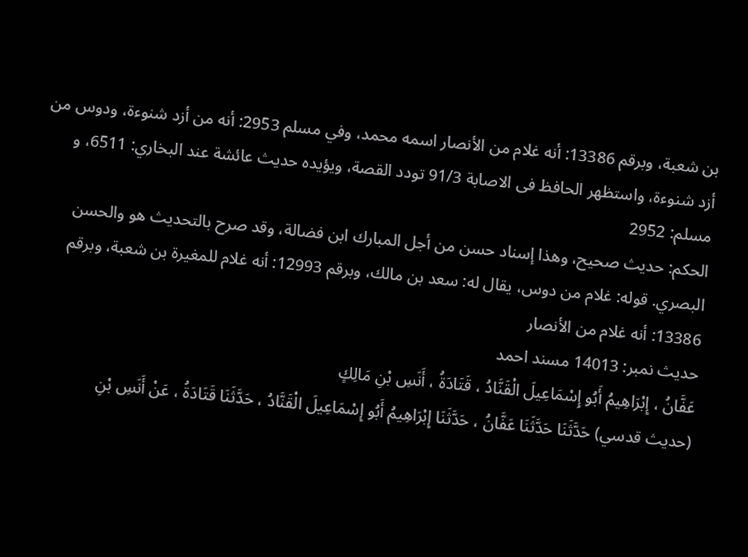بن شعبة، وبرقم 13386: أنه غلام من الأنصار اسمه محمد، وفي مسلم 2953: أنه من أزد شنوءة، ودوس من أزد شنوءة، واستظهر الحافظ فى الاصابة 91/3 تودد القصة، ويؤيده حديث عائشة عند البخاري: 6511، و مسلم: 2952
الحكم: حديث صحيح، وهذا إسناد حسن من أجل المبارك ابن فضالة، وقد صرح بالتحديث هو والحسن البصري. قوله: غلام من دوس، يقال له: سعد بن مالك، وبرقم 12993: أنه غلام للمغيرة بن شعبة، وبرقم 13386: أنه غلام من الأنصار
حدیث نمبر: 14013 مسند احمد
عَفَّانُ ، إِبْرَاهِيمُ أَبُو إِسْمَاعِيلَ الْقَنَّادُ ، قَتَادَةُ ، أَنَسِ بْنِ مَالِكٍ
(حديث قدسي) حَدَّثَنَا حَدَّثَنَا عَفَّانُ ، حَدَّثَنَا إِبْرَاهِيمُ أَبُو إِسْمَاعِيلَ الْقَنَّادُ ، حَدَّثَنَا قَتَادَةُ ، عَنْ أَنَسِ بْنِ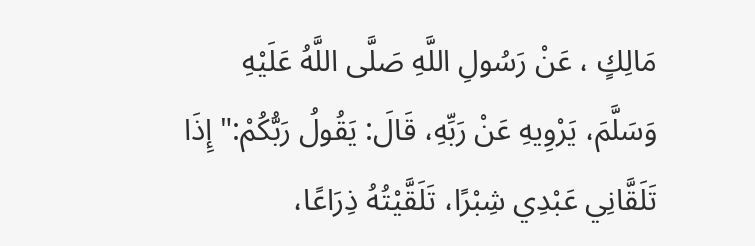مَالِكٍ ، عَنْ رَسُولِ اللَّهِ صَلَّى اللَّهُ عَلَيْهِ وَسَلَّمَ، يَرْوِيهِ عَنْ رَبِّهِ، قَالَ: يَقُولُ رَبُّكُمْ:" إِذَا تَلَقَّانِي عَبْدِي شِبْرًا، تَلَقَّيْتُهُ ذِرَاعًا،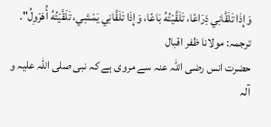وَإِذَا تَلَقَّانِي ذِرَاعًا، تَلَقَّيْتُهُ بَاعًا، وَإِذَا تَلَقَّانِي يَمْشِي، تَلَقَّيْتُهُ أُهَرْوِلُ".
ترجمہ: مولانا ظفر اقبال
حضرت انس رضی اللہ عنہ سے مروی ہے کہ نبی صلی اللہ علیہ و آلہ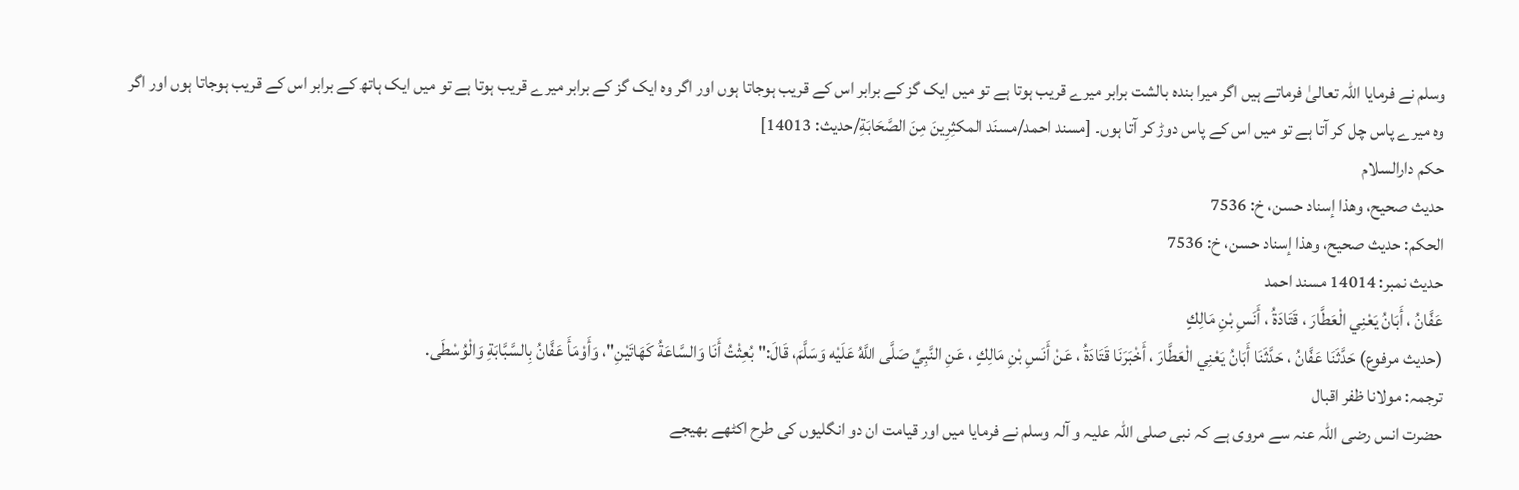وسلم نے فرمایا اللہ تعالیٰ فرماتے ہیں اگر میرا بندہ بالشت برابر میرے قریب ہوتا ہے تو میں ایک گز کے برابر اس کے قریب ہوجاتا ہوں اور اگر وہ ایک گز کے برابر میرے قریب ہوتا ہے تو میں ایک ہاتھ کے برابر اس کے قریب ہوجاتا ہوں اور اگر وہ میرے پاس چل کر آتا ہے تو میں اس کے پاس دوڑ کر آتا ہوں۔ [مسند احمد/مسنَد المكثِرِینَ مِنَ الصَّحَابَةِ/حدیث: 14013]
حکم دارالسلام
حديث صحيح، وهذا إسناد حسن، خ: 7536
الحكم: حديث صحيح، وهذا إسناد حسن، خ: 7536
حدیث نمبر: 14014 مسند احمد
عَفَّانُ ، أَبَانُ يَعْنِي الْعَطَّارَ ، قَتَادَةُ ، أَنَسِ بْنِ مَالِكٍ
(حديث مرفوع) حَدَّثَنَا عَفَّانُ ، حَدَّثَنَا أَبَانُ يَعْنِي الْعَطَّارَ ، أَخْبَرَنَا قَتَادَةُ ، عَنْ أَنَسِ بْنِ مَالِكٍ ، عَنِ النَّبِيِّ صَلَّى اللَّهُ عَلَيْه وَسَلَّمَ، قَالَ:" بُعِثْتُ أَنَا وَالسَّاعَةُ كَهَاتَيْنِ"، وَأَوْمَأَ عَفَّانُ بِالسَّبَّابَةِ وَالْوُسْطَى.
ترجمہ: مولانا ظفر اقبال
حضرت انس رضی اللہ عنہ سے مروی ہے کہ نبی صلی اللہ علیہ و آلہ وسلم نے فرمایا میں اور قیامت ان دو انگلیوں کی طرح اکٹھے بھیجے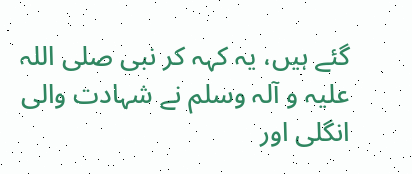گئے ہیں، یہ کہہ کر نبی صلی اللہ علیہ و آلہ وسلم نے شہادت والی انگلی اور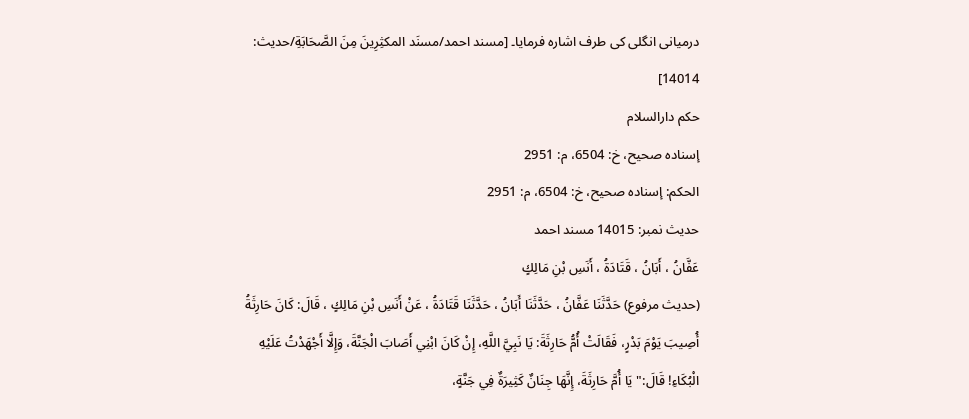درمیانی انگلی کی طرف اشارہ فرمایا۔ [مسند احمد/مسنَد المكثِرِینَ مِنَ الصَّحَابَةِ/حدیث: 14014]
حکم دارالسلام
إسناده صحيح، خ: 6504، م: 2951
الحكم: إسناده صحيح، خ: 6504، م: 2951
حدیث نمبر: 14015 مسند احمد
عَفَّانُ ، أَبَانُ ، قَتَادَةُ ، أَنَسِ بْنِ مَالِكٍ
(حديث مرفوع) حَدَّثَنَا عَفَّانُ ، حَدَّثَنَا أَبَانُ ، حَدَّثَنَا قَتَادَةُ ، عَنْ أَنَسِ بْنِ مَالِكٍ ، قَالَ: كَانَ حَارِثَةُ أُصِيبَ يَوْمَ بَدْرٍ، فَقَالَتْ أُمُّ حَارِثَةَ: يَا نَبِيَّ اللَّهِ، إِنْ كَانَ ابْنِي أَصَابَ الْجَنَّةَ، وَإِلَّا أَجْهَدْتُ عَلَيْهِ الْبُكَاءِ! قَالَ:" يَا أُمَّ حَارِثَةَ، إِنَّهَا جِنَانٌ كَثِيرَةٌ فِي جَنَّةٍ،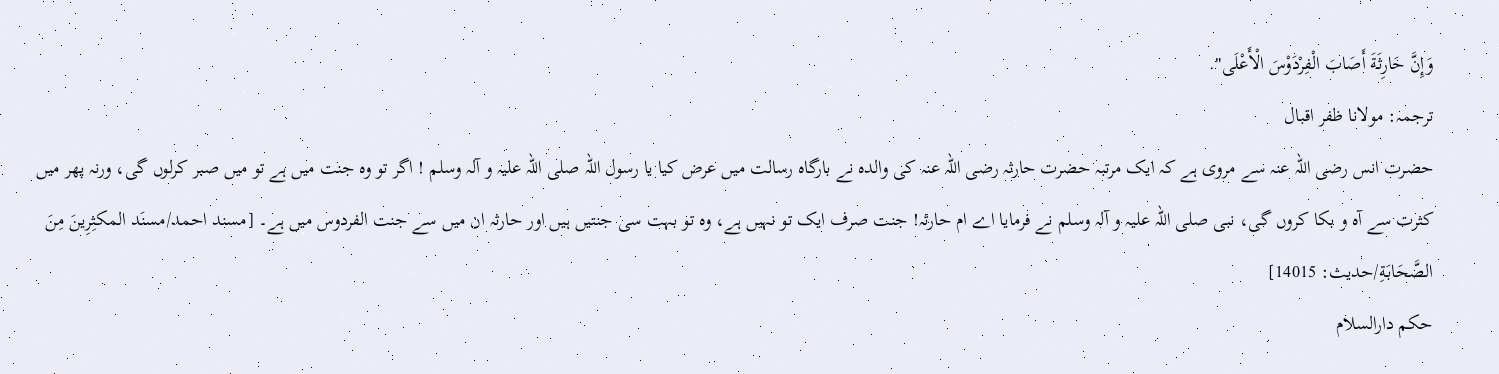وَإِنَّ حَارِثَةَ أَصَابَ الْفِرْدَوْسَ الْأَعْلَى".
ترجمہ: مولانا ظفر اقبال
حضرت انس رضی اللہ عنہ سے مروی ہے کہ ایک مرتبہ حضرت حارثہ رضی اللہ عنہ کی والدہ نے بارگاہ رسالت میں عرض کیا یا رسول اللہ صلی اللہ علیہ و آلہ وسلم ! اگر تو وہ جنت میں ہے تو میں صبر کرلوں گی، ورنہ پھر میں کثرت سے آہ و بکا کروں گی، نبی صلی اللہ علیہ و آلہ وسلم نے فرمایا اے ام حارثہ! جنت صرف ایک تو نہیں ہے، وہ تو بہت سی جنتیں ہیں اور حارثہ ان میں سے جنت الفردوس میں ہے۔ [مسند احمد/مسنَد المكثِرِینَ مِنَ الصَّحَابَةِ/حدیث: 14015]
حکم دارالسلام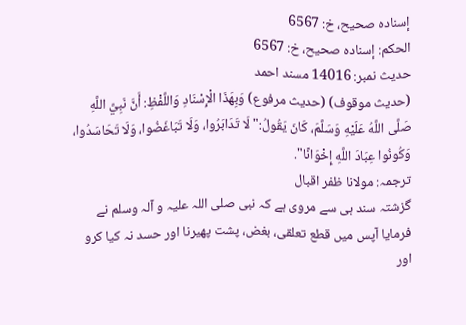إسناده صحيح، خ: 6567
الحكم: إسناده صحيح، خ: 6567
حدیث نمبر: 14016 مسند احمد
(حديث موقوف) (حديث مرفوع) وَبِهَذَا الْإِسْنَادِ وَاللَّفْظِ: أَنَّ نَبِيَّ اللَّهِ صَلَّى اللَّهُ عَلَيْهِ وَسَلَّمَ، كَانَ يَقُولُ:" لَا تَدَابَرُوا، وَلَا تَبَاغَضُوا، وَلَا تَحَاسَدُوا، وَكُونُوا عِبَادَ اللَّهِ إِخْوَانًا".
ترجمہ: مولانا ظفر اقبال
گزشتہ سند ہی سے مروی ہے کہ نبی صلی اللہ علیہ و آلہ وسلم نے فرمایا آپس میں قطع تعلقی، بغض، پشت پھیرنا اور حسد نہ کیا کرو اور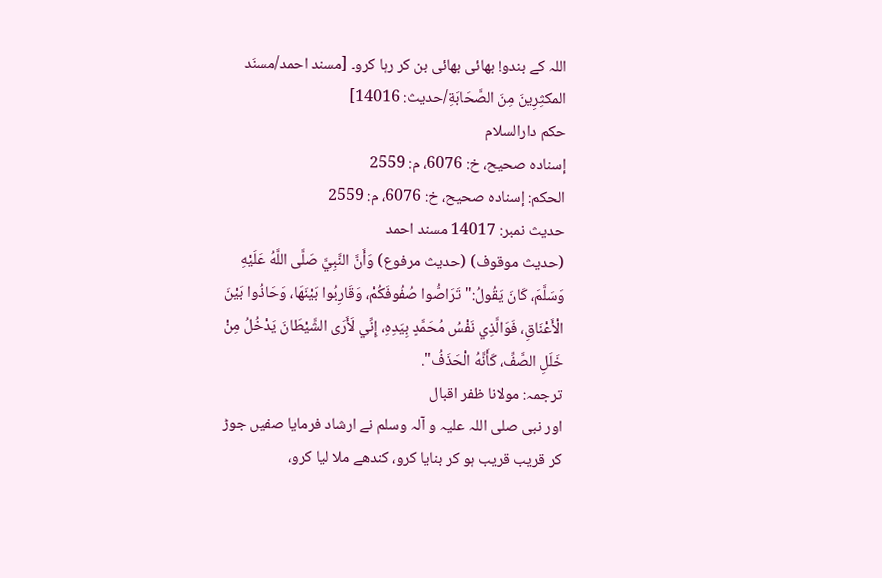اللہ کے بندو! بھائی بھائی بن کر رہا کرو۔ [مسند احمد/مسنَد المكثِرِینَ مِنَ الصَّحَابَةِ/حدیث: 14016]
حکم دارالسلام
إسناده صحيح، خ: 6076، م: 2559
الحكم: إسناده صحيح، خ: 6076، م: 2559
حدیث نمبر: 14017 مسند احمد
(حديث موقوف) (حديث مرفوع) وَأَنَّ النَّبِيَّ صَلَّى اللَّهُ عَلَيْهِ وَسَلَّمَ، كَانَ يَقُولُ:" تَرَاصُّوا صُفُوفَكُمْ، وَقَارِبُوا بَيْنَهَا، وَحَاذُوا بَيْنَ الْأَعْنَاقِ، فَوَالَّذِي نَفْسُ مُحَمَّدٍ بِيَدِهِ، إِنِّي لَأَرَى الشَّيْطَانَ يَدْخُلُ مِنْ خَلَلِ الصَّفِّ، كَأَنَّهُ الْحَذَفُ".
ترجمہ: مولانا ظفر اقبال
اور نبی صلی اللہ علیہ و آلہ وسلم نے ارشاد فرمایا صفیں جوڑ کر قریب قریب ہو کر بنایا کرو، کندھے ملا لیا کرو،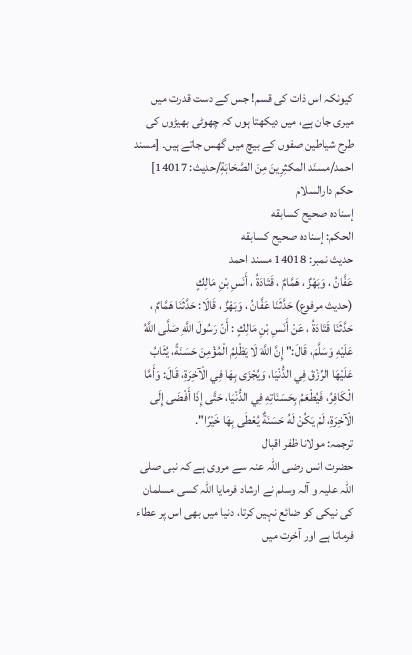کیونکہ اس ذات کی قسم! جس کے دست قدرت میں میری جان ہے، میں دیکھتا ہوں کہ چھوٹی بھیڑوں کی طرح شیاطین صفوں کے بیچ میں گھس جاتے ہیں۔ [مسند احمد/مسنَد المكثِرِینَ مِنَ الصَّحَابَةِ/حدیث: 14017]
حکم دارالسلام
إسناده صحيح كسابقه
الحكم: إسناده صحيح كسابقه
حدیث نمبر: 14018 مسند احمد
عَفَّانُ ، وَبَهْزٌ ، هَمَّامٌ ، قَتَادَةُ ، أَنَسِ بْنِ مَالِكٍ
(حديث مرفوع) حَدَّثَنَا عَفَّانُ ، وَبَهْزٌ ، قَالَا: حَدَّثَنَا هَمَّامٌ ، حَدَّثَنَا قَتَادَةُ ، عَنْ أَنَسِ بْنِ مَالِكٍ : أَنّ رَسُولَ اللَّهِ صَلَّى اللَّهُ عَلَيْهِ وَسَلَّمَ، قَالَ:" إِنَّ اللَّهَ لَا يَظْلِمُ الْمُؤْمِنَ حَسَنَةً، يُثَابُ عَلَيْهَا الرِّزْقَ فِي الدُّنْيَا، وَيُجْزَى بِهَا فِي الْآخِرَةِ، قَالَ: وَأَمَّا الْكَافِرُ، فَيُطْعَمُ بِحَسَنَاتِهِ فِي الدُّنْيَا، حَتَّى إِذَا أَفْضَى إِلَى الْآخِرَةِ، لَمْ يَكُنْ لَهُ حَسَنَةٌ يُعْطَى بِهَا خَيْرًا".
ترجمہ: مولانا ظفر اقبال
حضرت انس رضی اللہ عنہ سے مروی ہے کہ نبی صلی اللہ علیہ و آلہ وسلم نے ارشاد فرمایا اللہ کسی مسلمان کی نیکی کو ضائع نہیں کرتا، دنیا میں بھی اس پر عطاء فرماتا ہے اور آخرت میں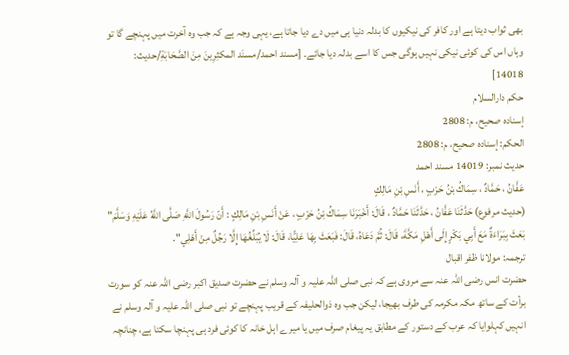بھی ثواب دیتا ہے اور کافر کی نیکیوں کا بدلہ دنیا ہی میں دے دیا جاتا ہے، یہی وجہ ہے کہ جب وہ آخرت میں پہنچے گا تو وہاں اس کی کوئی نیکی نہیں ہوگی جس کا اسے بدلہ دیا جائے۔ [مسند احمد/مسنَد المكثِرِینَ مِنَ الصَّحَابَةِ/حدیث: 14018]
حکم دارالسلام
إسناده صحيح، م: 2808
الحكم: إسناده صحيح، م: 2808
حدیث نمبر: 14019 مسند احمد
عَفَّانُ ، حَمَّادٌ ، سِمَاكُ بْنُ حَرْبٍ ، أَنَسِ بْنِ مَالِكٍ
(حديث مرفوع) حَدَّثَنَا عَفَّانُ ، حَدَّثَنَا حَمَّادٌ ، قَالَ: أَخْبَرَنَا سِمَاكُ بْنُ حَرْبٍ ، عَنْ أَنَسِ بْنِ مَالِكٍ : أَنّ رَسُولَ اللَّهِ صَلَّى اللَّهُ عَلَيْهِ وَسَلَّمَ" بَعَثَ بِبَرَاءَةٌ مَعَ أَبِي بَكْرٍ إِلَى أَهْلِ مَكَّةَ، قَالَ: ثُمَّ دَعَاهُ، قَالَ: فَبَعَثَ بِهَا عَلِيًّا، قَالَ: لَا يُبَلِّغُهَا إِلَّا رَجُلٌ مِنْ أَهْلِي".
ترجمہ: مولانا ظفر اقبال
حضرت انس رضی اللہ عنہ سے مروی ہے کہ نبی صلی اللہ علیہ و آلہ وسلم نے حضرت صدیق اکبر رضی اللہ عنہ کو سورت برأت کے ساتھ مکہ مکرمہ کی طرف بھیجا، لیکن جب وہ ذوالحلیفہ کے قریب پہنچے تو نبی صلی اللہ علیہ و آلہ وسلم نے انہیں کہلوایا کہ عرب کے دستور کے مطابق یہ پیغام صرف میں یا میرے اہل خانہ کا کوئی فرد ہی پہنچا سکتا ہے، چنانچہ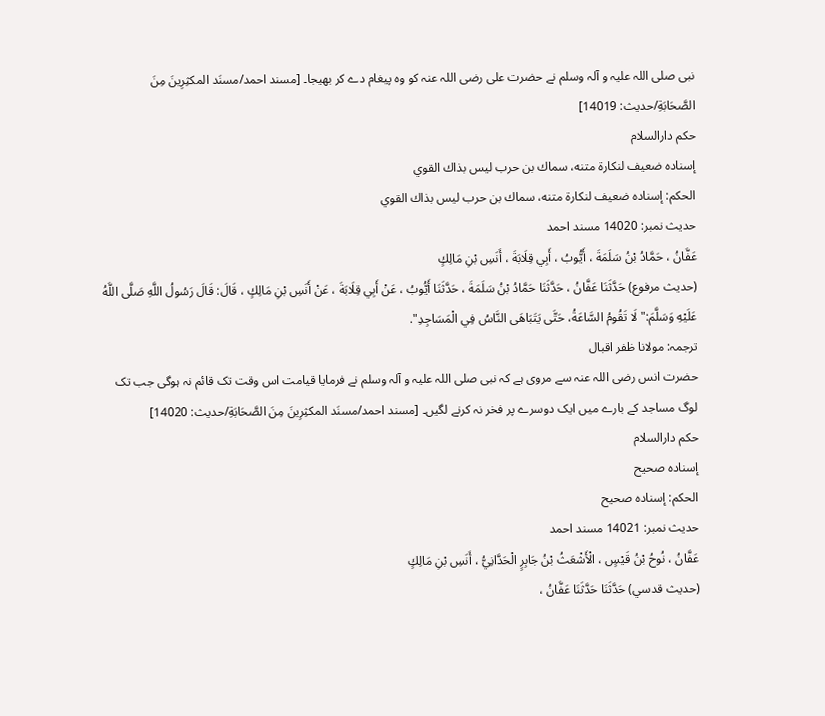نبی صلی اللہ علیہ و آلہ وسلم نے حضرت علی رضی اللہ عنہ کو وہ پیغام دے کر بھیجا۔ [مسند احمد/مسنَد المكثِرِینَ مِنَ الصَّحَابَةِ/حدیث: 14019]
حکم دارالسلام
إسناده ضعيف لنكارة متنه، سماك بن حرب ليس بذاك القوي
الحكم: إسناده ضعيف لنكارة متنه، سماك بن حرب ليس بذاك القوي
حدیث نمبر: 14020 مسند احمد
عَفَّانُ ، حَمَّادُ بْنُ سَلَمَةَ ، أَيُّوبُ ، أَبِي قِلَابَةَ ، أَنَسِ بْنِ مَالِكٍ
(حديث مرفوع) حَدَّثَنَا عَفَّانُ ، حَدَّثَنَا حَمَّادُ بْنُ سَلَمَةَ ، حَدَّثَنَا أَيُّوبُ ، عَنْ أَبِي قِلَابَةَ ، عَنْ أَنَسِ بْنِ مَالِكٍ ، قَالَ: قَالَ رَسُولُ اللَّهِ صَلَّى اللَّهُ عَلَيْهِ وَسَلَّمَ:" لَا تَقُومُ السَّاعَةُ، حَتَّى يَتَبَاهَى النَّاسُ فِي الْمَسَاجِدِ".
ترجمہ: مولانا ظفر اقبال
حضرت انس رضی اللہ عنہ سے مروی ہے کہ نبی صلی اللہ علیہ و آلہ وسلم نے فرمایا قیامت اس وقت تک قائم نہ ہوگی جب تک لوگ مساجد کے بارے میں ایک دوسرے پر فخر نہ کرنے لگیں۔ [مسند احمد/مسنَد المكثِرِینَ مِنَ الصَّحَابَةِ/حدیث: 14020]
حکم دارالسلام
إسناده صحيح
الحكم: إسناده صحيح
حدیث نمبر: 14021 مسند احمد
عَفَّانُ ، نُوحُ بْنُ قَيْسٍ ، الْأَشْعَثُ بْنُ جَابِرٍ الْحَدَّانِيُّ ، أَنَسِ بْنِ مَالِكٍ
(حديث قدسي) حَدَّثَنَا حَدَّثَنَا عَفَّانُ ،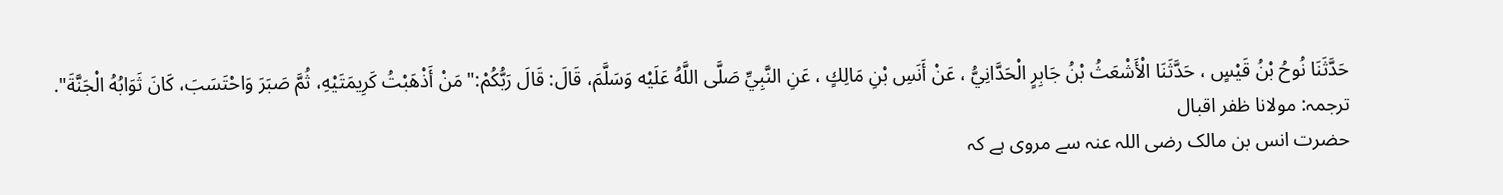حَدَّثَنَا نُوحُ بْنُ قَيْسٍ ، حَدَّثَنَا الْأَشْعَثُ بْنُ جَابِرٍ الْحَدَّانِيُّ ، عَنْ أَنَسِ بْنِ مَالِكٍ ، عَنِ النَّبِيِّ صَلَّى اللَّهُ عَلَيْه وَسَلَّمَ، قَالَ: قَالَ رَبُّكُمْ:" مَنْ أَذْهَبْتُ كَرِيمَتَيْهِ، ثُمَّ صَبَرَ وَاحْتَسَبَ، كَانَ ثَوَابُهُ الْجَنَّةَ".
ترجمہ: مولانا ظفر اقبال
حضرت انس بن مالک رضی اللہ عنہ سے مروی ہے کہ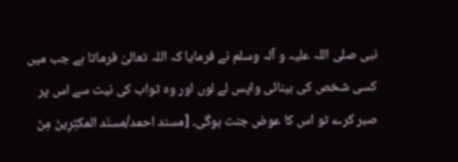نبی صلی اللہ علیہ و آلہ وسلم نے فرمایا کہ اللہ تعالیٰ فرماتا ہے جب میں کسی شخص کی بینائی واپس لے لوں اور وہ ثواب کی نیت سے اس پر صبر کرے تو اس کا عوض جنت ہوگی۔ [مسند احمد/مسنَد المكثِرِینَ مِنَ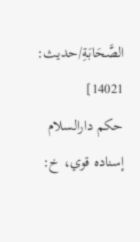الصَّحَابَةِ/حدیث: 14021]
حکم دارالسلام
إسناده قوي، خ: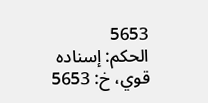5653
الحكم: إسناده قوي، خ: 5653